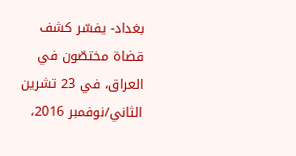بغداد- يفسّر كشف قضاة مختصّون في العراق، في 23 تشرين الثاني/نوفمبر 2016،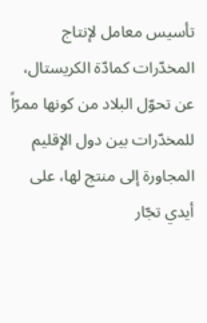تأسيس معامل لإنتاج المخدّرات كمادّة الكريستال، عن تحوّل البلاد من كونها ممرّاً للمخدّرات بين دول الإقليم المجاورة إلى منتج لها، على أيدي تجّار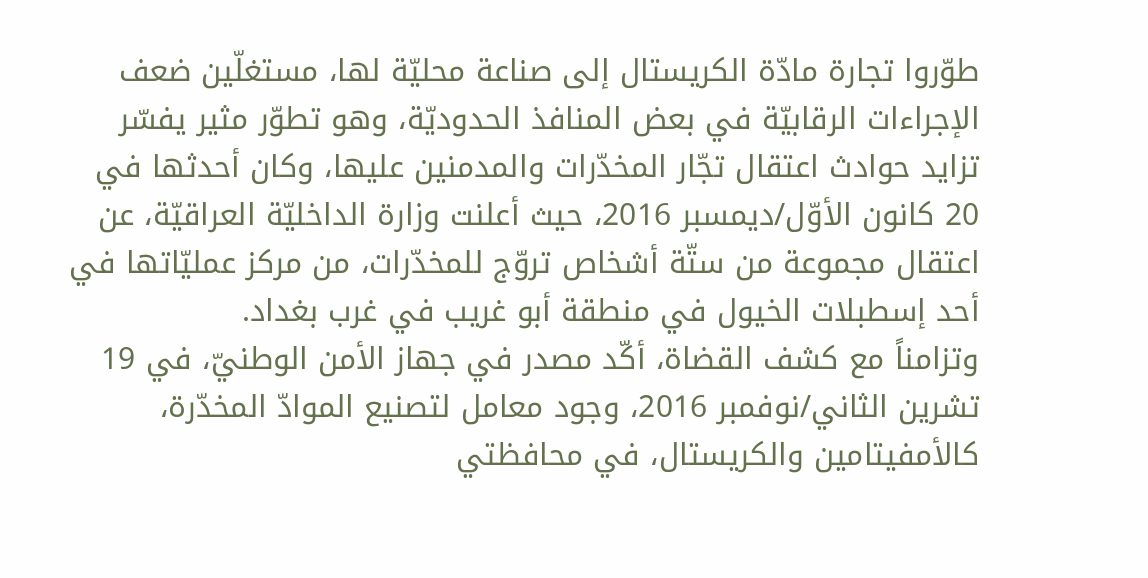طوّروا تجارة مادّة الكريستال إلى صناعة محليّة لها، مستغلّين ضعف الإجراءات الرقابيّة في بعض المنافذ الحدوديّة، وهو تطوّر مثير يفسّر تزايد حوادث اعتقال تجّار المخدّرات والمدمنين عليها، وكان أحدثها في 20 كانون الأوّل/ديمسبر 2016، حيث أعلنت وزارة الداخليّة العراقيّة، عن اعتقال مجموعة من ستّة أشخاص تروّج للمخدّرات، من مركز عمليّاتها في أحد إسطبلات الخيول في منطقة أبو غريب في غرب بغداد.
وتزامناً مع كشف القضاة، أكّد مصدر في جهاز الأمن الوطنيّ، في 19 تشرين الثاني/نوفمبر 2016، وجود معامل لتصنيع الموادّ المخدّرة، كالأمفيتامين والكريستال، في محافظتي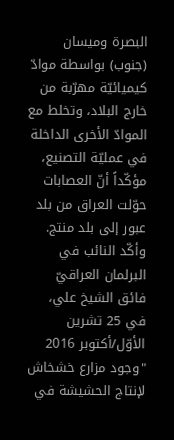البصرة وميسان (جنوب) بواسطة موادّ كيميائيّة مهرّبة من خارج البلاد، وتخلط مع الموادّ الأخرى الداخلة في عمليّة التصنيع، مؤكّداً أنّ العصابات حوّلت العراق من بلد عبور إلى بلد منتج.
وأكّد النائب في البرلمان العراقيّ فائق الشيخ علي، في 25 تشرين الأوّل/أكتوبر 2016 "وجود مزارع خشخاش لإنتاج الحشيشة في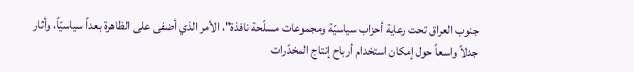جنوب العراق تحت رعاية أحزاب سياسيّة ومجموعات مسلّحة نافذة"، الأمر الذي أضفى على الظاهرة بعداً سياسيّاً، وأثار جدلاً واسعاً حول إمكان استخدام أرباح إنتاج المخدّرات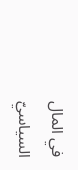في المال السياسيّ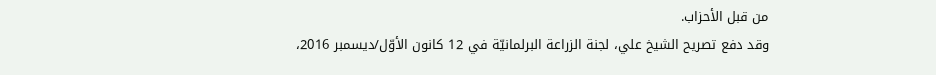من قبل الأحزاب.
وقد دفع تصريح الشيخ علي، لجنة الزراعة البرلمانيّة في 12 كانون الأوّل/ديسمبر 2016،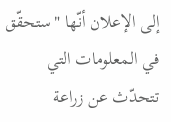إلى الإعلان أنّها "ستحقّق في المعلومات التي تتحدّث عن زراعة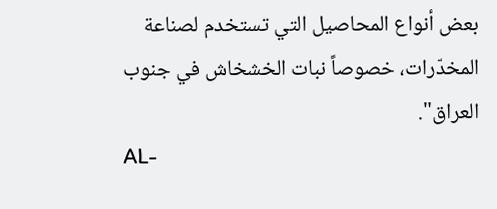بعض أنواع المحاصيل التي تستخدم لصناعة المخدّرات، خصوصاً نبات الخشخاش في جنوب العراق".
AL-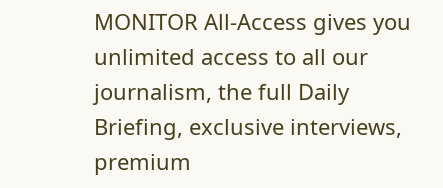MONITOR All-Access gives you unlimited access to all our journalism, the full Daily Briefing, exclusive interviews, premium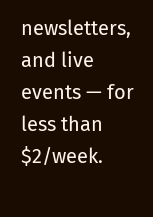newsletters, and live events — for less than $2/week.